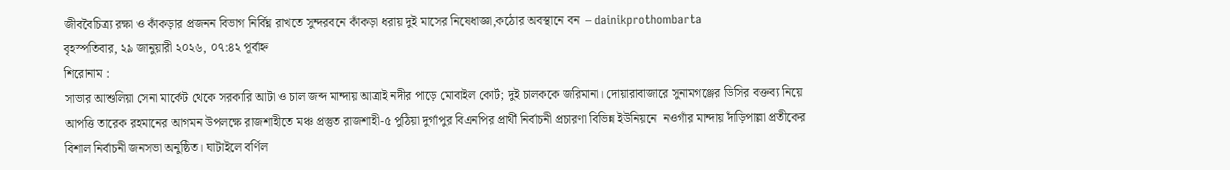জীববৈচিত্র্য রক্ষা ও কাঁকড়ার প্রজনন বিভাগ নির্বিঘ্ন রাখতে সুন্দরবনে কাঁকড়া ধরায় দুই মাসের নিষেধাজ্ঞা,কঠোর অবস্থানে বন  – dainikprothombarta
বৃহস্পতিবার, ২৯ জানুয়ারী ২০২৬, ০৭:৪২ পূর্বাহ্ন
শিরোনাম :
সাভার আশুলিয়া সেনা মার্কেট থেকে সরকারি আটা ও চাল জব্দ মান্দায় আত্রাই নদীর পাড়ে মোবাইল কোর্ট; দুই চালককে জরিমানা। দোয়ারাবাজারে সুনামগঞ্জের ডিসির বক্তব্য নিয়ে আপত্তি তারেক রহমানের আগমন উপলক্ষে রাজশাহীতে মঞ্চ প্রস্তুত রাজশাহী-৫ পুঠিয়া দুর্গাপুর বিএনপির প্রার্থী নির্বাচনী প্রচারণা বিভিন্ন ইউনিয়নে  নওগাঁর মান্দায় দাঁড়িপাল্লা প্রতীকের বিশাল নির্বাচনী জনসভা অনুষ্ঠিত। ঘাটাইলে বর্ণিল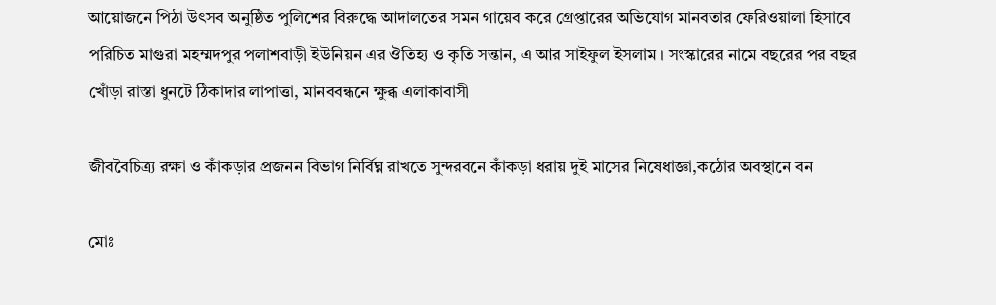আয়োজনে পিঠা উৎসব অনুষ্ঠিত পুলিশের বিরুদ্ধে আদালতের সমন গায়েব করে গ্রেপ্তারের অভিযোগ মানবতার ফেরিওয়ালা হিসাবে পরিচিত মাগুরা মহম্মদপুর পলাশবাড়ী ইউনিয়ন এর ঔতিহ্য ও কৃতি সন্তান, এ আর সাইফুল ইসলাম । সংস্কারের নামে বছরের পর বছর খোঁড়া রাস্তা ধুনটে ঠিকাদার লাপাত্তা, মানববন্ধনে ক্ষুব্ধ এলাকাবাসী

জীববৈচিত্র্য রক্ষা ও কাঁকড়ার প্রজনন বিভাগ নির্বিঘ্ন রাখতে সুন্দরবনে কাঁকড়া ধরায় দুই মাসের নিষেধাজ্ঞা,কঠোর অবস্থানে বন

মোঃ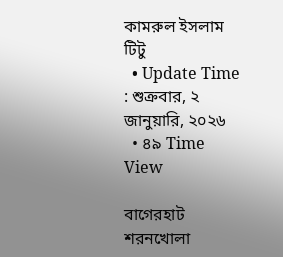কামরুল ইসলাম টিটু
  • Update Time : শুক্রবার, ২ জানুয়ারি, ২০২৬
  • ৪৯ Time View

বাগেরহাট শরনখোলা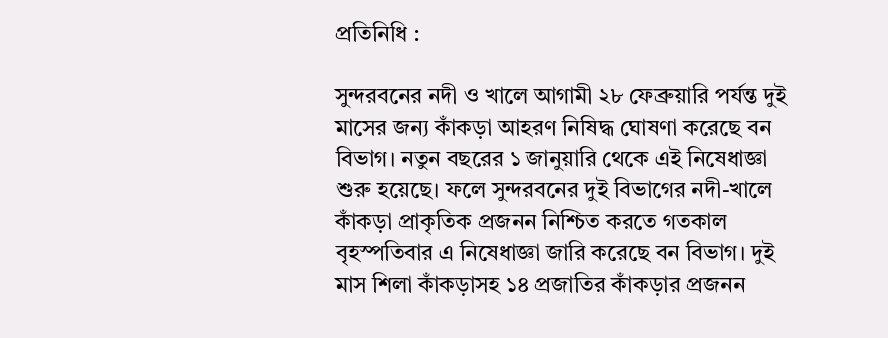প্রতিনিধি :

সুন্দরবনের নদী ও খালে আগামী ২৮ ফেব্রুয়ারি পর্যন্ত দুই মাসের জন্য কাঁকড়া আহরণ নিষিদ্ধ ঘোষণা করেছে বন বিভাগ। নতুন বছরের ১ জানুয়ারি থেকে এই নিষেধাজ্ঞা শুরু হয়েছে। ফলে সুন্দরবনের দুই বিভাগের নদী-খালে কাঁকড়া প্রাকৃতিক প্রজনন নিশ্চিত করতে গতকাল বৃহস্পতিবার এ নিষেধাজ্ঞা জারি করেছে বন বিভাগ। দুই মাস শিলা কাঁকড়াসহ ১৪ প্রজাতির কাঁকড়ার প্রজনন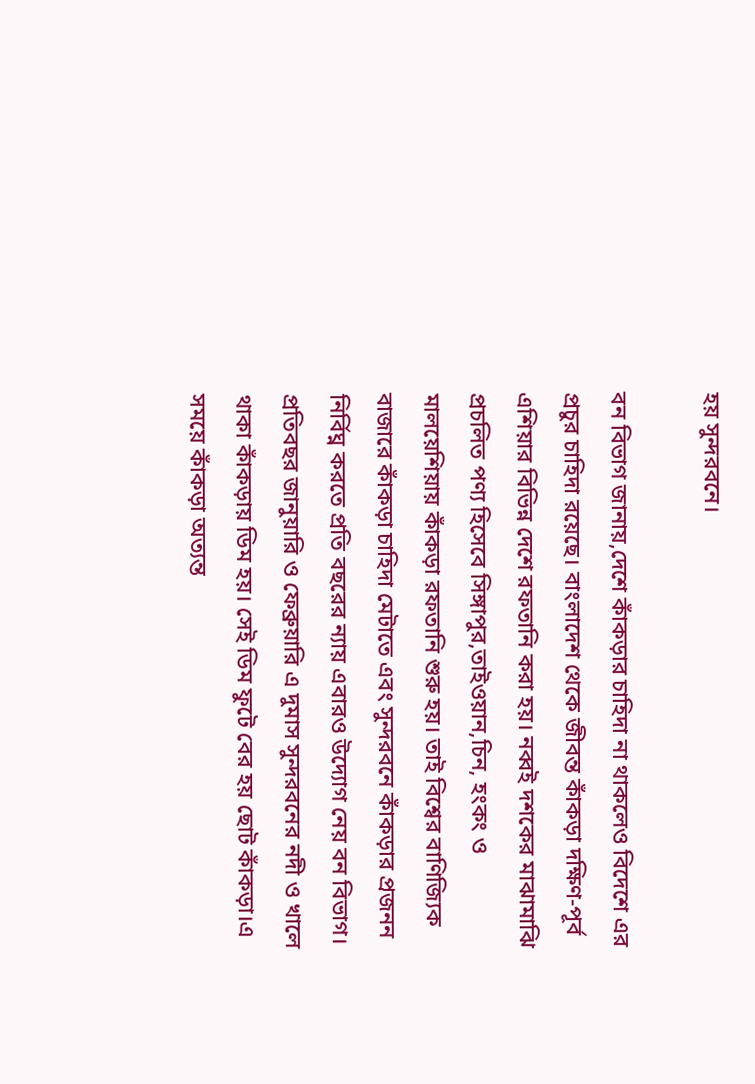হয় সুন্দরবনে।

বন বিভাগ জানায়,দেশে কাঁকড়ার চাহিদা না থাকলেও বিদেশে এর প্রচুর চাহিদা রয়েছে। বাংলাদেশ থেকে জীবন্ত কাঁকড়া দক্ষিণ-পূর্ব এশিয়ার বিভিন্ন দেশে রফতানি করা হয়। নব্বই দশকের মাঝামাঝি প্রচলিত পণ্য হিসেবে সিঙ্গাপুর,তাইওয়ান,চিন, হংকং ও মালয়েশিয়ায় কাঁকড়া রফতানি শুরু হয়। তাই বিশ্বের বাণিজ্যিক বাজারে কাঁকড়া চাহিদা মেটাতে এবং সুন্দরবনে কাঁকড়ার প্রজনন নির্বিঘ্ন করতে প্রতি বছরের ন্যায় এবারও উদ্যোগ নেয় বন বিভাগ। প্রতিবছর জানুয়ারি ও ফেব্রুয়ারি এ দুমাস সুন্দরবনের নদী ও খালে থাকা কাঁকড়ায় ডিম হয়। সেই ডিম ফুটে বের হয় ছোট কাঁকড়া।এ সময়ে কাঁকড়া অত্যন্ত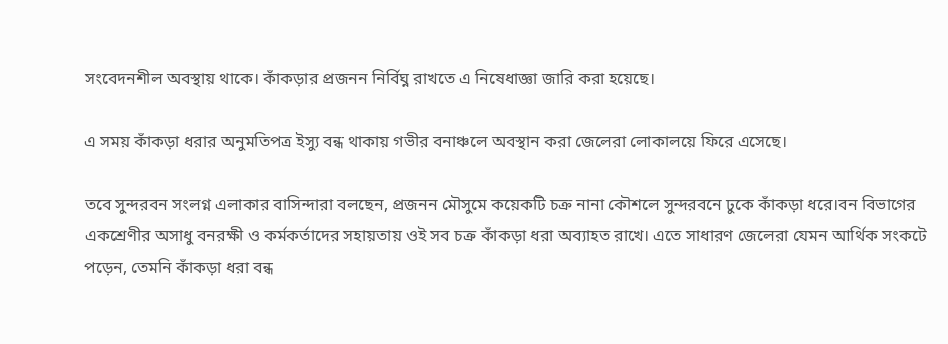সংবেদনশীল অবস্থায় থাকে। কাঁকড়ার প্রজনন নির্বিঘ্ন রাখতে এ নিষেধাজ্ঞা জারি করা হয়েছে।

এ সময় কাঁকড়া ধরার অনুমতিপত্র ইস্যু বন্ধ থাকায় গভীর বনাঞ্চলে অবস্থান করা জেলেরা লোকালয়ে ফিরে এসেছে।

তবে সুন্দরবন সংলগ্ন এলাকার বাসিন্দারা বলছেন, প্রজনন মৌসুমে কয়েকটি চক্র নানা কৌশলে সুন্দরবনে ঢুকে কাঁকড়া ধরে।বন বিভাগের একশ্রেণীর অসাধু বনরক্ষী ও কর্মকর্তাদের সহায়তায় ওই সব চক্র কাঁকড়া ধরা অব্যাহত রাখে। এতে সাধারণ জেলেরা যেমন আর্থিক সংকটে পড়েন, তেমনি কাঁকড়া ধরা বন্ধ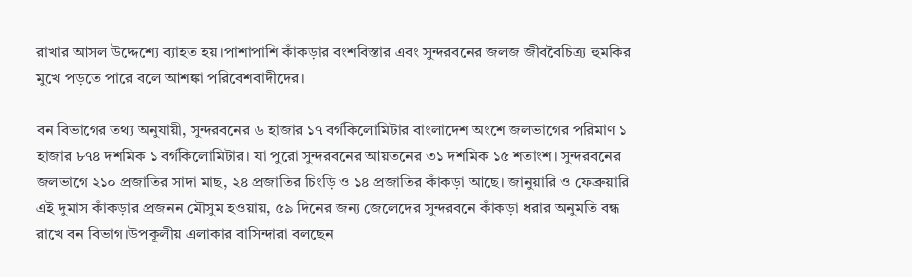রাখার আসল উদ্দেশ্যে ব্যাহত হয়।পাশাপাশি কাঁকড়ার বংশবিস্তার এবং সুন্দরবনের জলজ জীববৈচিত্র্য হুমকির মুখে পড়তে পারে বলে আশঙ্কা পরিবেশবাদীদের।

বন বিভাগের তথ্য অনুযায়ী, সুন্দরবনের ৬ হাজার ১৭ বর্গকিলোমিটার বাংলাদেশ অংশে জলভাগের পরিমাণ ১ হাজার ৮৭৪ দশমিক ১ বর্গকিলোমিটার। যা পুরো সুন্দরবনের আয়তনের ৩১ দশমিক ১৫ শতাংশ। সুন্দরবনের জলভাগে ২১০ প্রজাতির সাদা মাছ, ২৪ প্রজাতির চিংড়ি ও ১৪ প্রজাতির কাঁকড়া আছে। জানুয়ারি ও ফেব্রুয়ারি এই দুমাস কাঁকড়ার প্রজনন মৌসুম হওয়ায়, ৫৯ দিনের জন্য জেলেদের সুন্দরবনে কাঁকড়া ধরার অনুমতি বন্ধ রাখে বন বিভাগ।উপকূলীয় এলাকার বাসিন্দারা বলছেন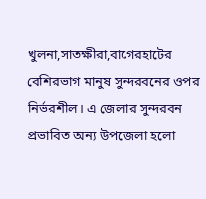খুলনা,সাতক্ষীরা,বাগেরহাটের বেশিরভাগ মানুষ সুন্দরবনের ওপর নির্ভরশীল। এ জেলার সুন্দরবন প্রভাবিত অন্য উপজেলা হলো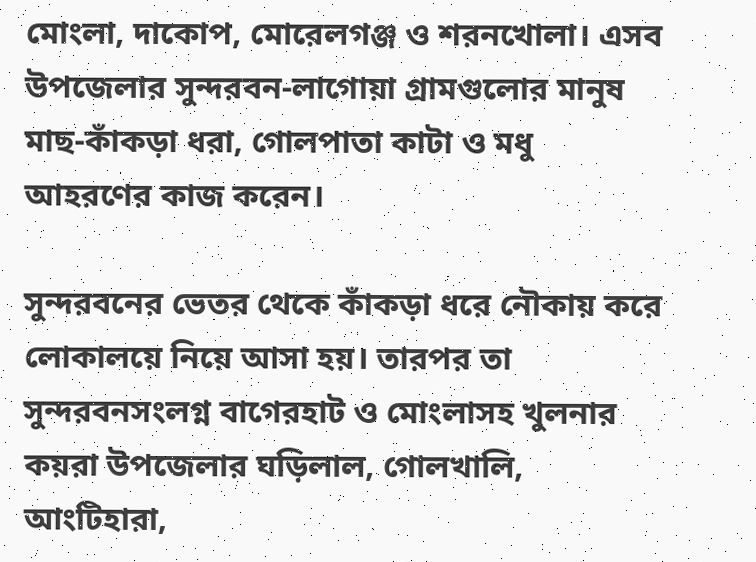মোংলা, দাকোপ, মোরেলগঞ্জ ও শরনখোলা। এসব উপজেলার সুন্দরবন-লাগোয়া গ্রামগুলোর মানুষ মাছ-কাঁকড়া ধরা, গোলপাতা কাটা ও মধু আহরণের কাজ করেন।

সুন্দরবনের ভেতর থেকে কাঁকড়া ধরে নৌকায় করে লোকালয়ে নিয়ে আসা হয়। তারপর তা সুন্দরবনসংলগ্ন বাগেরহাট ও মোংলাসহ খুলনার কয়রা উপজেলার ঘড়িলাল, গোলখালি, আংটিহারা,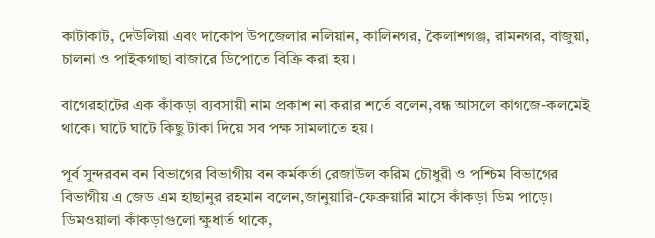কাটাকাট, দেউলিয়া এবং দাকোপ উপজেলার নলিয়ান, কালিনগর, কৈলাশগঞ্জ, রামনগর, বাজুয়া, চালনা ও পাইকগাছা বাজারে ডিপোতে বিক্রি করা হয়।

বাগেরহাটের এক কাঁকড়া ব্যবসায়ী নাম প্রকাশ না করার শর্তে বলেন,বন্ধ আসলে কাগজে-কলমেই থাকে। ঘাটে ঘাটে কিছু টাকা দিয়ে সব পক্ষ সামলাতে হয়।

পূর্ব সুন্দরবন বন বিভাগের বিভাগীয় বন কর্মকর্তা রেজাউল করিম চৌধুরী ও পশ্চিম বিভাগের বিভাগীয় এ জেড এম হাছানুর রহমান বলেন,জানুয়ারি-ফেব্রুয়ারি মাসে কাঁকড়া ডিম পাড়ে। ডিমওয়ালা কাঁকড়াগুলো ক্ষুধার্ত থাকে,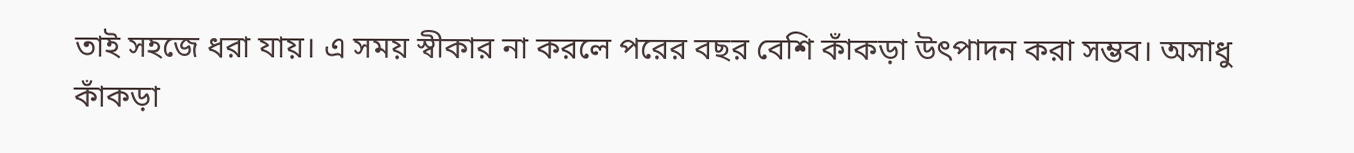তাই সহজে ধরা যায়। এ সময় স্বীকার না করলে পরের বছর বেশি কাঁকড়া উৎপাদন করা সম্ভব। অসাধু কাঁকড়া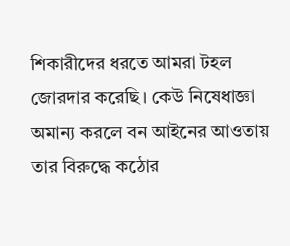শিকারীদের ধরতে আমরা টহল জোরদার করেছি। কেউ নিষেধাজ্ঞা অমান্য করলে বন আইনের আওতায় তার বিরুদ্ধে কঠোর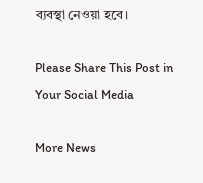ব্যবস্থা নেওয়া হবে।

Please Share This Post in Your Social Media

More News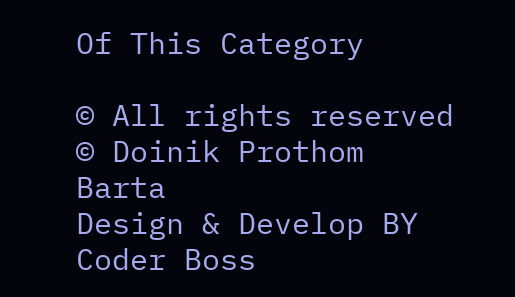Of This Category

© All rights reserved © Doinik Prothom Barta
Design & Develop BY Coder Boss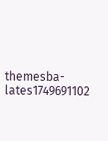themesba-lates1749691102